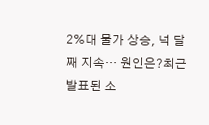2%대 물가 상승, 넉 달째 지속… 원인은?최근 발표된 소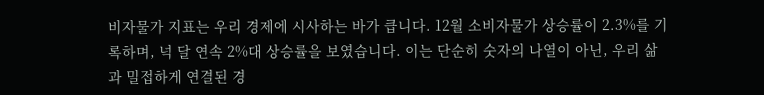비자물가 지표는 우리 경제에 시사하는 바가 큽니다. 12월 소비자물가 상승률이 2.3%를 기록하며, 넉 달 연속 2%대 상승률을 보였습니다. 이는 단순히 숫자의 나열이 아닌, 우리 삶과 밀접하게 연결된 경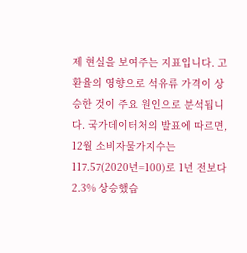제 현실을 보여주는 지표입니다. 고환율의 영향으로 석유류 가격이 상승한 것이 주요 원인으로 분석됩니다. 국가데이터처의 발표에 따르면, 12월 소비자물가지수는 117.57(2020년=100)로 1년 전보다 2.3% 상승했습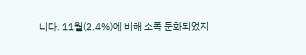니다. 11월(2.4%)에 비해 소폭 둔화되었지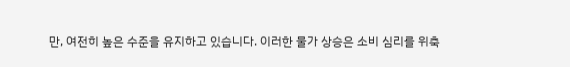만, 여전히 높은 수준을 유지하고 있습니다. 이러한 물가 상승은 소비 심리를 위축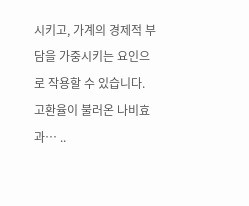시키고, 가계의 경제적 부담을 가중시키는 요인으로 작용할 수 있습니다. 고환율이 불러온 나비효과… ..